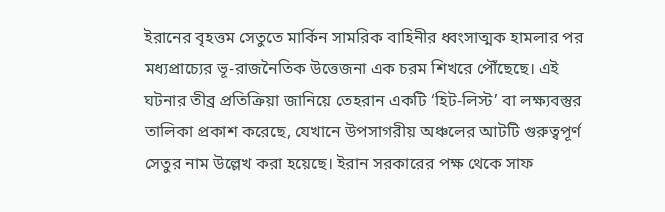ইরানের বৃহত্তম সেতুতে মার্কিন সামরিক বাহিনীর ধ্বংসাত্মক হামলার পর মধ্যপ্রাচ্যের ভূ-রাজনৈতিক উত্তেজনা এক চরম শিখরে পৌঁছেছে। এই ঘটনার তীব্র প্রতিক্রিয়া জানিয়ে তেহরান একটি ‘হিট-লিস্ট’ বা লক্ষ্যবস্তুর তালিকা প্রকাশ করেছে, যেখানে উপসাগরীয় অঞ্চলের আটটি গুরুত্বপূর্ণ সেতুর নাম উল্লেখ করা হয়েছে। ইরান সরকারের পক্ষ থেকে সাফ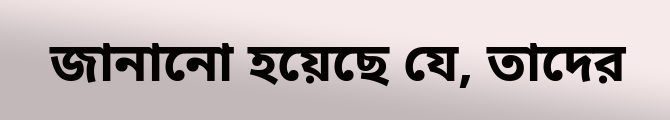জানানো হয়েছে যে, তাদের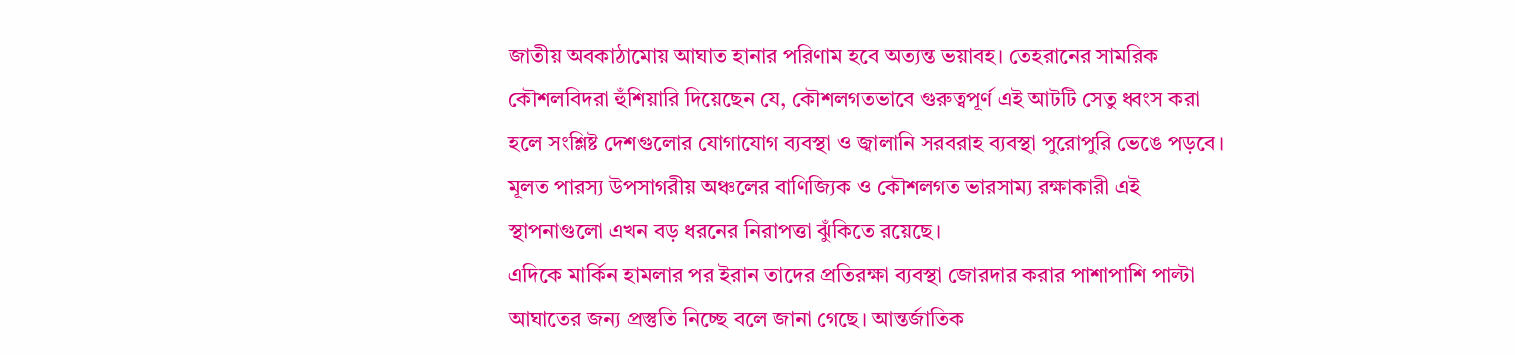জাতীয় অবকাঠামোয় আঘাত হানার পরিণাম হবে অত্যন্ত ভয়াবহ। তেহরানের সামরিক কৌশলবিদরা হুঁশিয়ারি দিয়েছেন যে, কৌশলগতভাবে গুরুত্বপূর্ণ এই আটটি সেতু ধ্বংস করা হলে সংশ্লিষ্ট দেশগুলোর যোগাযোগ ব্যবস্থা ও জ্বালানি সরবরাহ ব্যবস্থা পুরোপুরি ভেঙে পড়বে। মূলত পারস্য উপসাগরীয় অঞ্চলের বাণিজ্যিক ও কৌশলগত ভারসাম্য রক্ষাকারী এই স্থাপনাগুলো এখন বড় ধরনের নিরাপত্তা ঝুঁকিতে রয়েছে।
এদিকে মার্কিন হামলার পর ইরান তাদের প্রতিরক্ষা ব্যবস্থা জোরদার করার পাশাপাশি পাল্টা আঘাতের জন্য প্রস্তুতি নিচ্ছে বলে জানা গেছে। আন্তর্জাতিক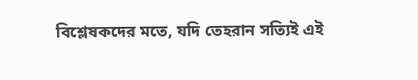বিশ্লেষকদের মতে, যদি তেহরান সত্যিই এই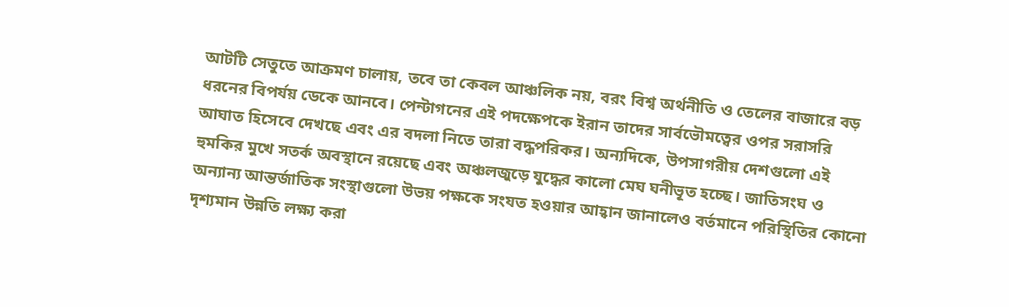আটটি সেতুতে আক্রমণ চালায়, তবে তা কেবল আঞ্চলিক নয়, বরং বিশ্ব অর্থনীতি ও তেলের বাজারে বড় ধরনের বিপর্যয় ডেকে আনবে। পেন্টাগনের এই পদক্ষেপকে ইরান তাদের সার্বভৌমত্বের ওপর সরাসরি আঘাত হিসেবে দেখছে এবং এর বদলা নিতে তারা বদ্ধপরিকর। অন্যদিকে, উপসাগরীয় দেশগুলো এই হুমকির মুখে সতর্ক অবস্থানে রয়েছে এবং অঞ্চলজুড়ে যুদ্ধের কালো মেঘ ঘনীভূত হচ্ছে। জাতিসংঘ ও অন্যান্য আন্তর্জাতিক সংস্থাগুলো উভয় পক্ষকে সংযত হওয়ার আহ্বান জানালেও বর্তমানে পরিস্থিতির কোনো দৃশ্যমান উন্নতি লক্ষ্য করা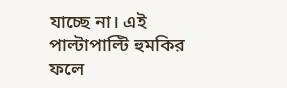যাচ্ছে না। এই পাল্টাপাল্টি হুমকির ফলে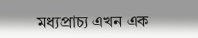মধ্যপ্রাচ্য এখন এক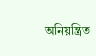অনিয়ন্ত্রিত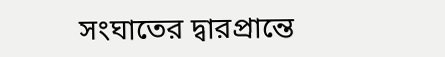সংঘাতের দ্বারপ্রান্তে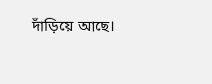দাঁড়িয়ে আছে।